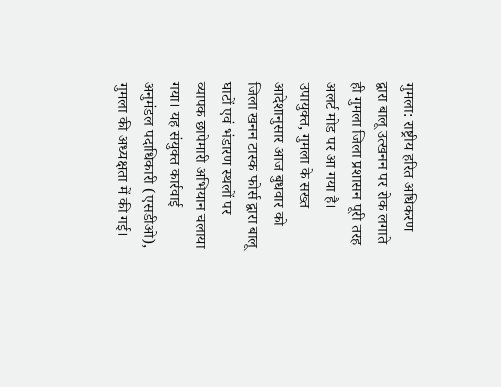गुमला: राष्ट्रीय हरित अधिकरण द्वारा बालू उत्खनन पर रोक लगाते ही गुमला जिला प्रशासन पूरी तरह अलर्ट मोड पर आ गया है। उपायुक्त, गुमला के सख्त आदेशानुसार आज बुधवार को जिला खनन टास्क फोर्स द्वारा बालू घाटों एवं भंडारण स्थलों पर व्यापक छापेमारी अभियान चलाया गया। यह संयुक्त कार्रवाई अनुमंडल पदाधिकारी (एसडीओ), गुमला की अध्यक्षता में की गई।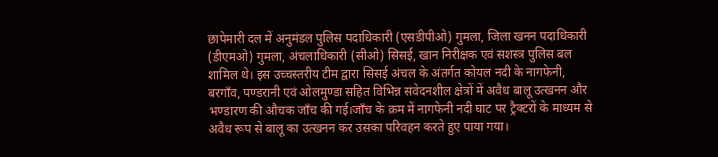छापेमारी दल में अनुमंडल पुलिस पदाधिकारी (एसडीपीओ) गुमला, जिला खनन पदाधिकारी (डीएमओ) गुमला, अंचलाधिकारी (सीओ) सिसई, खान निरीक्षक एवं सशस्त्र पुलिस बल शामिल थे। इस उच्चस्तरीय टीम द्वारा सिसई अंचल के अंतर्गत कोयल नदी के नागफेनी, बरगाँव, पण्डरानी एवं ओलमुण्डा सहित विभिन्न संवेदनशील क्षेत्रों में अवैध बालू उत्खनन और भण्डारण की औचक जाँच की गई।जाँच के क्रम में नागफेनी नदी घाट पर ट्रैक्टरों के माध्यम से अवैध रूप से बालू का उत्खनन कर उसका परिवहन करते हुए पाया गया।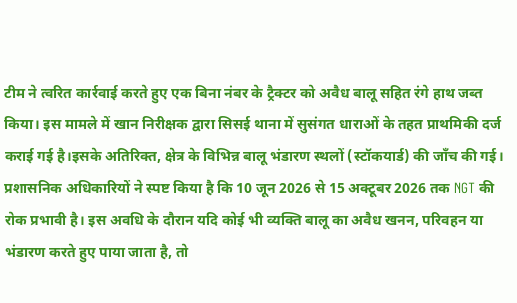टीम ने त्वरित कार्रवाई करते हुए एक बिना नंबर के ट्रैक्टर को अवैध बालू सहित रंगे हाथ जब्त किया। इस मामले में खान निरीक्षक द्वारा सिसई थाना में सुसंगत धाराओं के तहत प्राथमिकी दर्ज कराई गई है।इसके अतिरिक्त, क्षेत्र के विभिन्न बालू भंडारण स्थलों (स्टॉकयार्ड) की जाँच की गई।
प्रशासनिक अधिकारियों ने स्पष्ट किया है कि 10 जून 2026 से 15 अक्टूबर 2026 तक NGT की रोक प्रभावी है। इस अवधि के दौरान यदि कोई भी व्यक्ति बालू का अवैध खनन, परिवहन या भंडारण करते हुए पाया जाता है, तो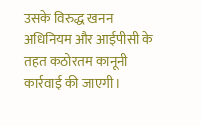उसके विरुद्ध खनन अधिनियम और आईपीसी के तहत कठोरतम कानूनी कार्रवाई की जाएगी।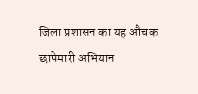जिला प्रशासन का यह औचक छापेमारी अभियान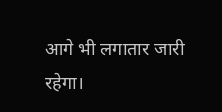आगे भी लगातार जारी रहेगा।